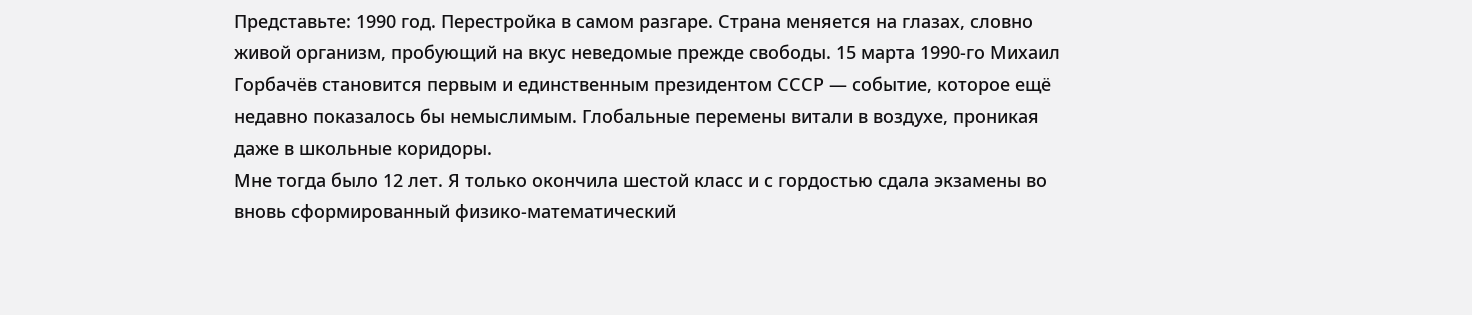Представьте: 1990 год. Перестройка в самом разгаре. Страна меняется на глазах, словно живой организм, пробующий на вкус неведомые прежде свободы. 15 марта 1990‑го Михаил Горбачёв становится первым и единственным президентом СССР — событие, которое ещё недавно показалось бы немыслимым. Глобальные перемены витали в воздухе, проникая даже в школьные коридоры.
Мне тогда было 12 лет. Я только окончила шестой класс и с гордостью сдала экзамены во вновь сформированный физико‑математический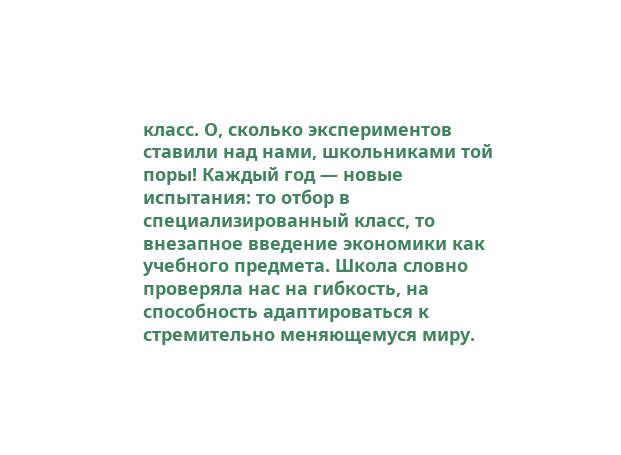класс. О, сколько экспериментов ставили над нами, школьниками той поры! Каждый год — новые испытания: то отбор в специализированный класс, то внезапное введение экономики как учебного предмета. Школа словно проверяла нас на гибкость, на способность адаптироваться к стремительно меняющемуся миру.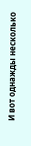И вот однажды несколько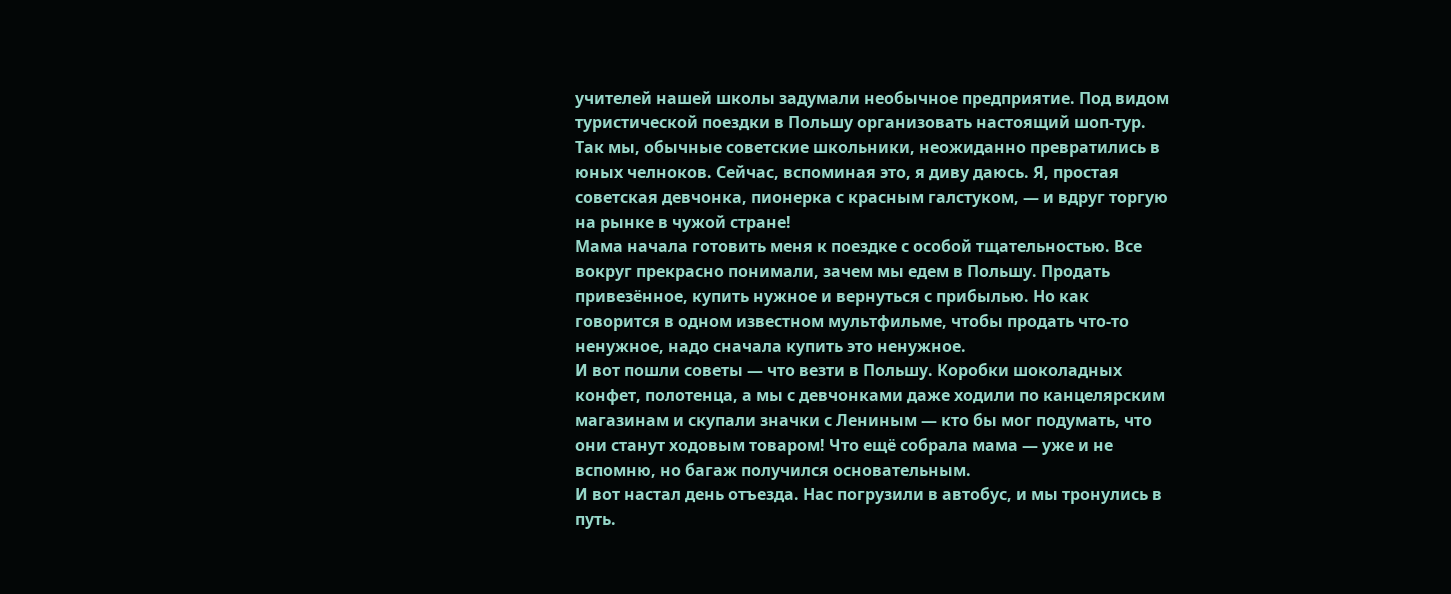учителей нашей школы задумали необычное предприятие. Под видом туристической поездки в Польшу организовать настоящий шоп‑тур. Так мы, обычные советские школьники, неожиданно превратились в юных челноков. Сейчас, вспоминая это, я диву даюсь. Я, простая советская девчонка, пионерка с красным галстуком, — и вдруг торгую на рынке в чужой стране!
Мама начала готовить меня к поездке с особой тщательностью. Все вокруг прекрасно понимали, зачем мы едем в Польшу. Продать привезённое, купить нужное и вернуться с прибылью. Но как говорится в одном известном мультфильме, чтобы продать что‑то ненужное, надо сначала купить это ненужное.
И вот пошли советы — что везти в Польшу. Коробки шоколадных конфет, полотенца, а мы с девчонками даже ходили по канцелярским магазинам и скупали значки с Лениным — кто бы мог подумать, что они станут ходовым товаром! Что ещё собрала мама — уже и не вспомню, но багаж получился основательным.
И вот настал день отъезда. Нас погрузили в автобус, и мы тронулись в путь.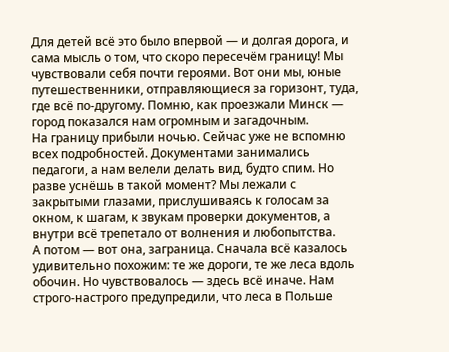Для детей всё это было впервой — и долгая дорога, и сама мысль о том, что скоро пересечём границу! Мы чувствовали себя почти героями. Вот они мы, юные путешественники, отправляющиеся за горизонт, туда, где всё по‑другому. Помню, как проезжали Минск — город показался нам огромным и загадочным.
На границу прибыли ночью. Сейчас уже не вспомню всех подробностей. Документами занимались педагоги, а нам велели делать вид, будто спим. Но разве уснёшь в такой момент? Мы лежали с закрытыми глазами, прислушиваясь к голосам за окном, к шагам, к звукам проверки документов, а внутри всё трепетало от волнения и любопытства.
А потом — вот она, заграница. Сначала всё казалось удивительно похожим: те же дороги, те же леса вдоль обочин. Но чувствовалось — здесь всё иначе. Нам строго-настрого предупредили, что леса в Польше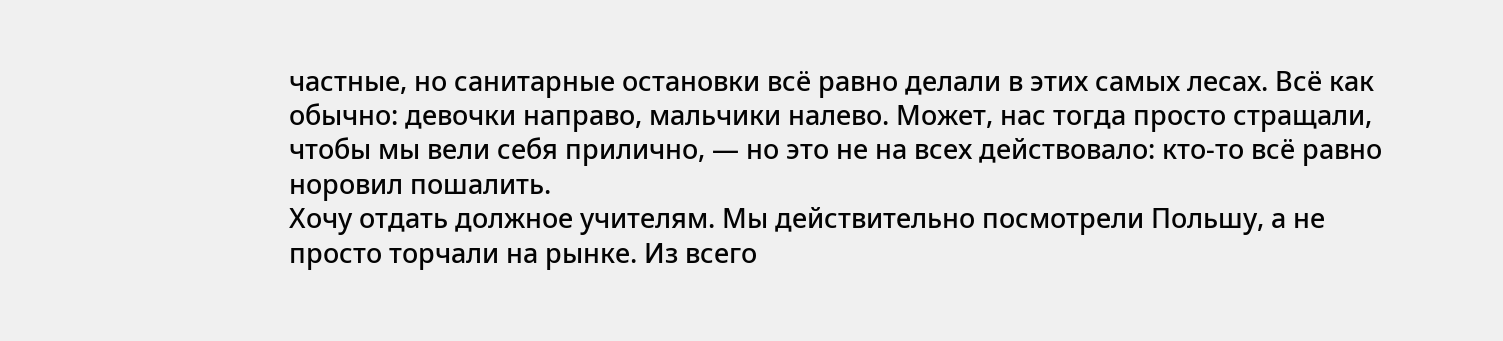частные, но санитарные остановки всё равно делали в этих самых лесах. Всё как обычно: девочки направо, мальчики налево. Может, нас тогда просто стращали, чтобы мы вели себя прилично, — но это не на всех действовало: кто‑то всё равно норовил пошалить.
Хочу отдать должное учителям. Мы действительно посмотрели Польшу, а не просто торчали на рынке. Из всего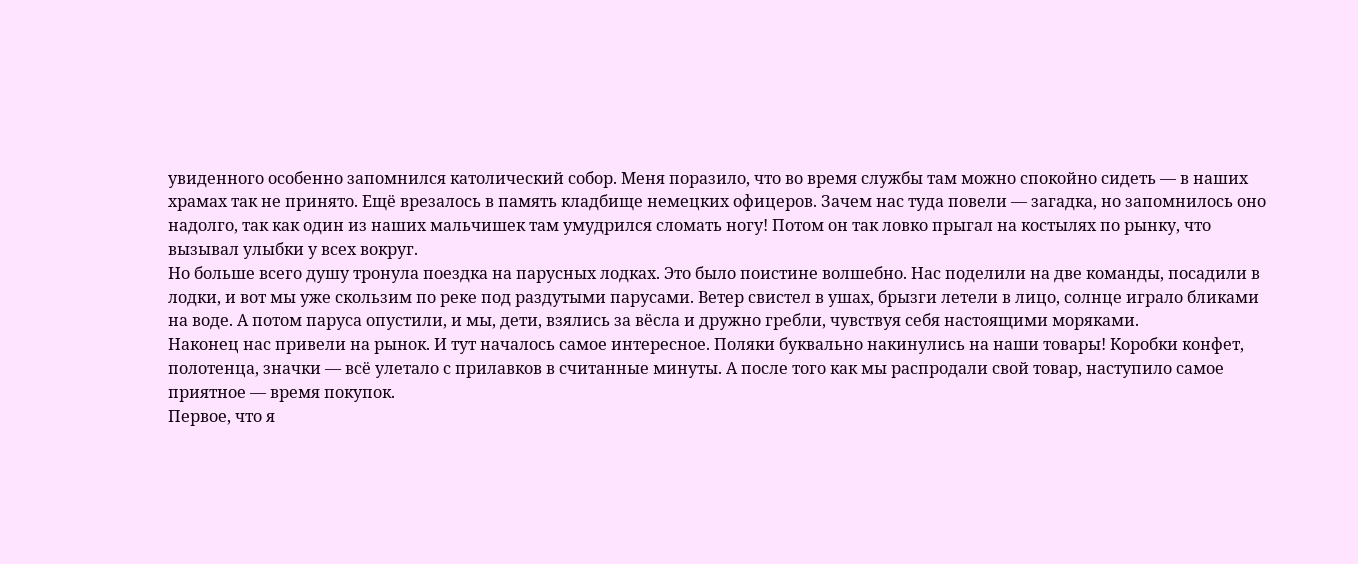увиденного особенно запомнился католический собор. Меня поразило, что во время службы там можно спокойно сидеть — в наших храмах так не принято. Ещё врезалось в память кладбище немецких офицеров. Зачем нас туда повели — загадка, но запомнилось оно надолго, так как один из наших мальчишек там умудрился сломать ногу! Потом он так ловко прыгал на костылях по рынку, что вызывал улыбки у всех вокруг.
Но больше всего душу тронула поездка на парусных лодках. Это было поистине волшебно. Нас поделили на две команды, посадили в лодки, и вот мы уже скользим по реке под раздутыми парусами. Ветер свистел в ушах, брызги летели в лицо, солнце играло бликами на воде. А потом паруса опустили, и мы, дети, взялись за вёсла и дружно гребли, чувствуя себя настоящими моряками.
Наконец нас привели на рынок. И тут началось самое интересное. Поляки буквально накинулись на наши товары! Коробки конфет, полотенца, значки — всё улетало с прилавков в считанные минуты. А после того как мы распродали свой товар, наступило самое приятное — время покупок.
Первое, что я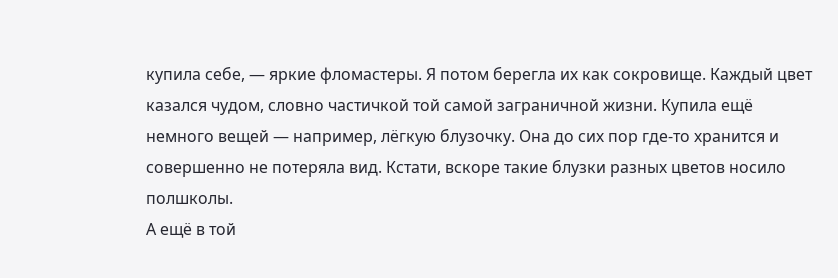купила себе, — яркие фломастеры. Я потом берегла их как сокровище. Каждый цвет казался чудом, словно частичкой той самой заграничной жизни. Купила ещё немного вещей — например, лёгкую блузочку. Она до сих пор где‑то хранится и совершенно не потеряла вид. Кстати, вскоре такие блузки разных цветов носило полшколы.
А ещё в той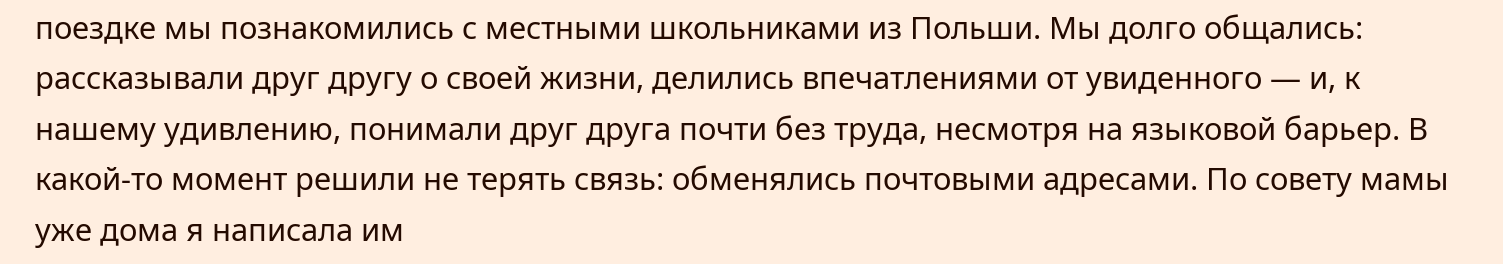поездке мы познакомились с местными школьниками из Польши. Мы долго общались: рассказывали друг другу о своей жизни, делились впечатлениями от увиденного — и, к нашему удивлению, понимали друг друга почти без труда, несмотря на языковой барьер. В какой‑то момент решили не терять связь: обменялись почтовыми адресами. По совету мамы уже дома я написала им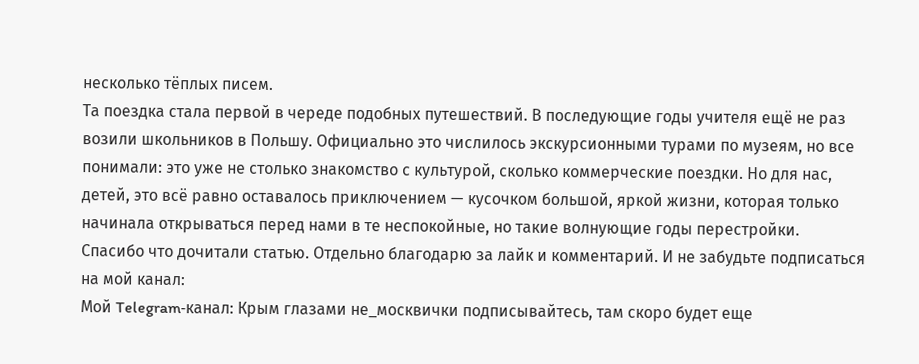несколько тёплых писем.
Та поездка стала первой в череде подобных путешествий. В последующие годы учителя ещё не раз возили школьников в Польшу. Официально это числилось экскурсионными турами по музеям, но все понимали: это уже не столько знакомство с культурой, сколько коммерческие поездки. Но для нас, детей, это всё равно оставалось приключением — кусочком большой, яркой жизни, которая только начинала открываться перед нами в те неспокойные, но такие волнующие годы перестройки.
Спасибо что дочитали статью. Отдельно благодарю за лайк и комментарий. И не забудьте подписаться на мой канал:
Мой Telegram‑канал: Крым глазами не_москвички подписывайтесь, там скоро будет еще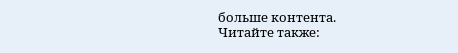больше контента.
Читайте также: